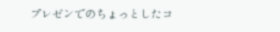プレゼンでのちょっとしたコ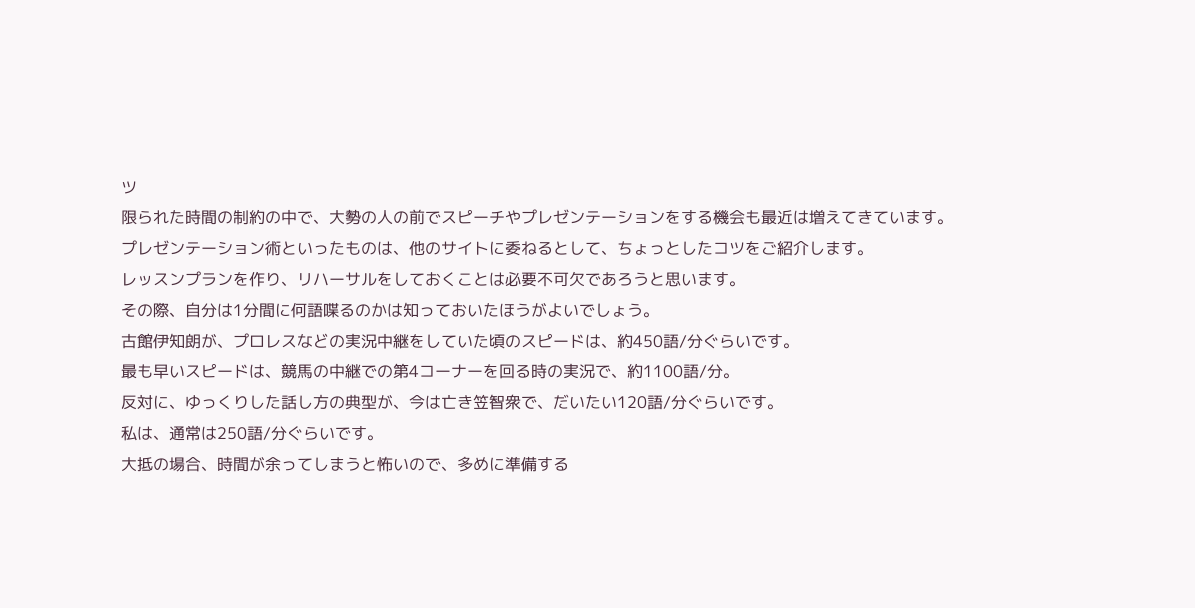ツ
限られた時間の制約の中で、大勢の人の前でスピーチやプレゼンテーションをする機会も最近は増えてきています。
プレゼンテーション術といったものは、他のサイトに委ねるとして、ちょっとしたコツをご紹介します。
レッスンプランを作り、リハーサルをしておくことは必要不可欠であろうと思います。
その際、自分は1分間に何語喋るのかは知っておいたほうがよいでしょう。
古館伊知朗が、プロレスなどの実況中継をしていた頃のスピードは、約450語/分ぐらいです。
最も早いスピードは、競馬の中継での第4コーナーを回る時の実況で、約1100語/分。
反対に、ゆっくりした話し方の典型が、今は亡き笠智衆で、だいたい120語/分ぐらいです。
私は、通常は250語/分ぐらいです。
大抵の場合、時間が余ってしまうと怖いので、多めに準備する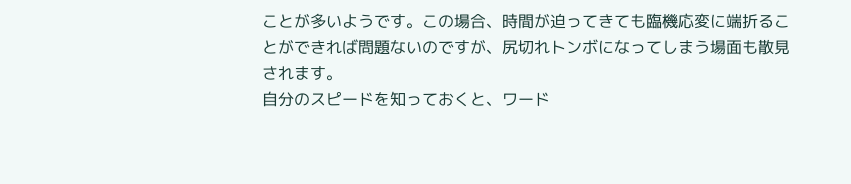ことが多いようです。この場合、時間が迫ってきても臨機応変に端折ることができれば問題ないのですが、尻切れトンボになってしまう場面も散見されます。
自分のスピードを知っておくと、ワード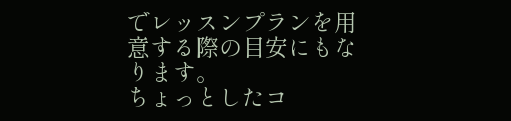でレッスンプランを用意する際の目安にもなります。
ちょっとしたコ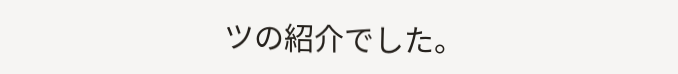ツの紹介でした。